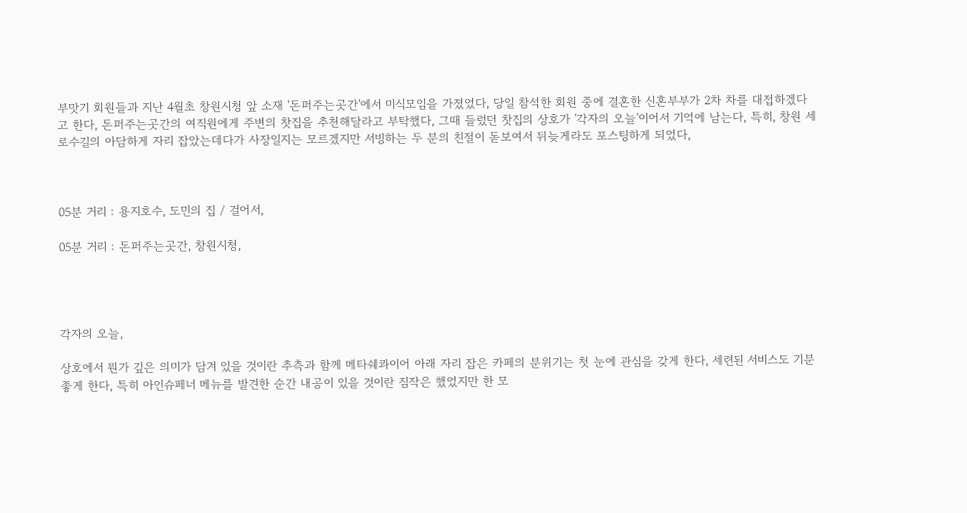부맛기 회원들과 지난 4월초 창원시청 앞 소재 '돈퍼주는곳간'에서 미식모임을 가졌었다, 당일 참석한 회원 중에 결혼한 신혼부부가 2차 차를 대접하겠다고 한다, 돈퍼주는곳간의 여직원에게 주변의 찻집을 추천해달라고 부탁했다, 그때 들렀던 찻집의 상호가 '각자의 오늘'이어서 기억에 남는다, 특히, 창원 세로수길의 아담하게 자리 잡았는데다가 사장일지는 모르겠지만 서빙하는 두 분의 친절이 돋보여서 뒤늦게라도 포스팅하게 되었다,



05분 거리 : 용지호수, 도민의 집 / 걸어서,

05분 거리 : 돈퍼주는곳간, 창원시청,




각자의 오늘,

상호에서 뭔가 깊은 의미가 담겨 있을 것이란 추측과 함께 메타쉐콰이어 아래 자리 잡은 카페의 분위기는 첫 눈에 관심을 갖게 한다, 세련된 서비스도 기분좋게 한다, 특히 아인슈페너 메뉴를 발견한 순간 내공이 있을 것이란 짐작은 했었지만 한 모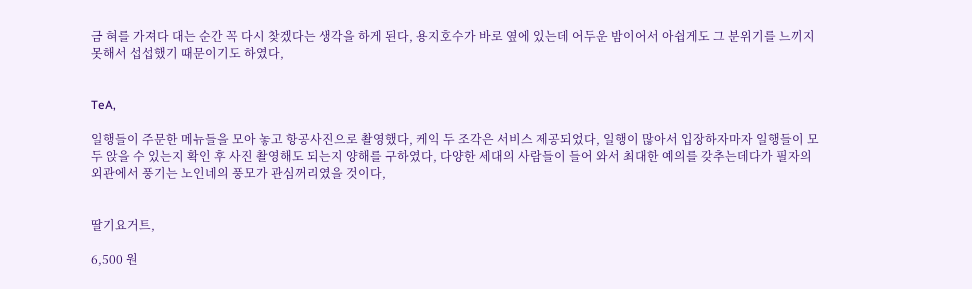금 혀를 가져다 대는 순간 꼭 다시 찾겠다는 생각을 하게 된다, 용지호수가 바로 옆에 있는데 어두운 밤이어서 아쉽게도 그 분위기를 느끼지 못해서 섭섭했기 때문이기도 하였다,


TeA,

일행들이 주문한 메뉴들을 모아 놓고 항공사진으로 촬영했다, 케익 두 조각은 서비스 제공되었다, 일행이 많아서 입장하자마자 일행들이 모두 앉을 수 있는지 확인 후 사진 촬영해도 되는지 양해를 구하였다, 다양한 세대의 사람들이 들어 와서 최대한 예의를 갖추는데다가 필자의 외관에서 풍기는 노인네의 풍모가 관심꺼리였을 것이다,


딸기요거트,

6,500 원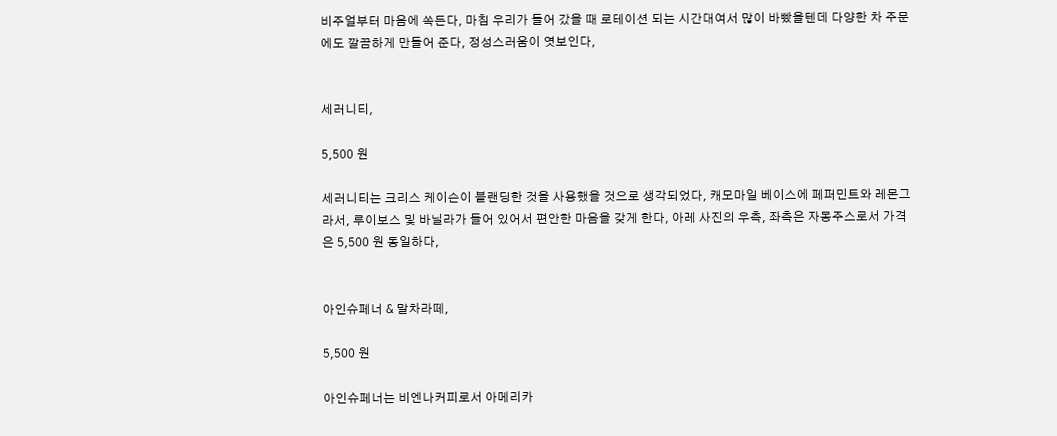비주얼부터 마음에 쏙든다, 마침 우리가 들어 갔을 때 로테이션 되는 시간대여서 많이 바빴을텐데 다양한 차 주문에도 깔끔하게 만들어 준다, 정성스러움이 엿보인다,


세러니티,

5,500 원

세러니티는 크리스 케이슨이 블랜딩한 것을 사용했을 것으로 생각되었다, 캐모마일 베이스에 페퍼민트와 레몬그라서, 루이보스 및 바닐라가 들어 있어서 편안한 마음을 갖게 한다, 아레 사진의 우측, 좌측은 자몽주스로서 가격은 5,500 원 동일하다,


아인슈페너 & 말차라떼,

5,500 원

아인슈페너는 비엔나커피로서 아메리카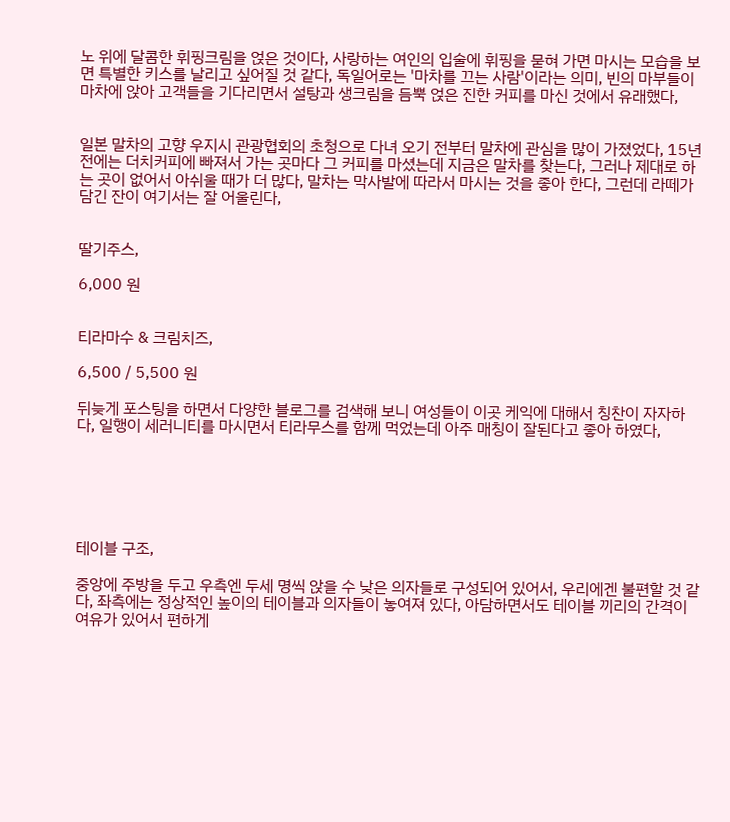노 위에 달콤한 휘핑크림을 얹은 것이다, 사랑하는 여인의 입술에 휘핑을 묻혀 가면 마시는 모습을 보면 특별한 키스를 날리고 싶어질 것 같다, 독일어로는 '마차를 끄는 사람'이라는 의미, 빈의 마부들이 마차에 앉아 고객들을 기다리면서 설탕과 생크림을 듬뿍 얹은 진한 커피를 마신 것에서 유래했다,


일본 말차의 고향 우지시 관광협회의 초청으로 다녀 오기 전부터 말차에 관심을 많이 가졌었다, 15년 전에는 더치커피에 빠져서 가는 곳마다 그 커피를 마셨는데 지금은 말차를 찾는다, 그러나 제대로 하는 곳이 없어서 아쉬울 때가 더 많다, 말차는 막사발에 따라서 마시는 것을 좋아 한다, 그런데 라떼가 담긴 잔이 여기서는 잘 어울린다,


딸기주스,

6,000 원


티라마수 & 크림치즈,

6,500 / 5,500 원

뒤늦게 포스팅을 하면서 다양한 블로그를 검색해 보니 여성들이 이곳 케익에 대해서 칭찬이 자자하다, 일행이 세러니티를 마시면서 티라무스를 함께 먹었는데 아주 매칭이 잘된다고 좋아 하였다,






테이블 구조,

중앙에 주방을 두고 우측엔 두세 명씩 앉을 수 낮은 의자들로 구성되어 있어서, 우리에겐 불편할 것 같다, 좌측에는 정상적인 높이의 테이블과 의자들이 놓여져 있다, 아담하면서도 테이블 끼리의 간격이 여유가 있어서 편하게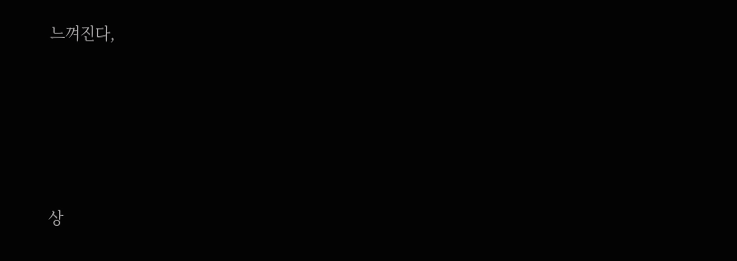느껴진다,







상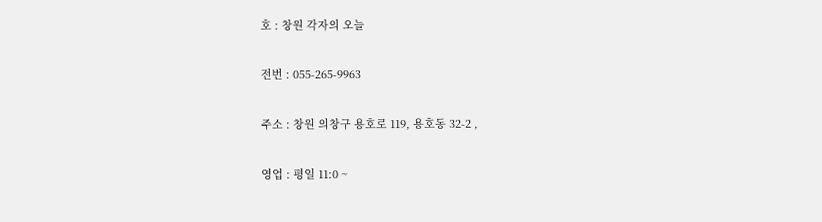호 : 창원 각자의 오늘

전번 : 055-265-9963

주소 : 창원 의창구 용호로 119, 용호동 32-2 ,

영업 : 평일 11:0 ~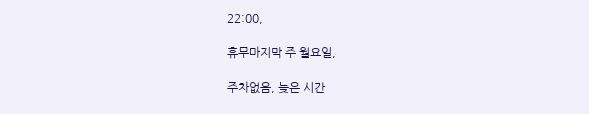22:00,

휴무마지막 주 월요일,

주차없음, 늦은 시간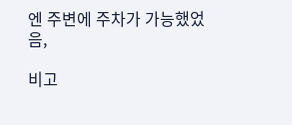엔 주변에 주차가 가능했었음,

비고